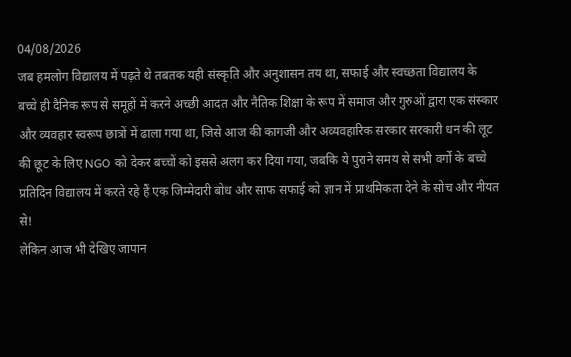04/08/2026
जब हमलोग विद्यालय में पढ़ते थे तबतक यही संस्कृति और अनुशासन तय था, सफाई और स्वच्छता विद्यालय के बच्चे ही दैनिक रूप से समूहों में करने अच्छी आदत और नैतिक शिक्षा के रूप में समाज और गुरुओं द्वारा एक संस्कार और व्यवहार स्वरूप छात्रों में ढाला गया था, जिसे आज की कागजी और अव्यवहारिक सरकार सरकारी धन की लूट की छूट के लिए NGO को देकर बच्चों को इससे अलग कर दिया गया, जबकि ये पुराने समय से सभी वर्गो के बच्चे प्रतिदिन विद्यालय में करते रहे हैं एक जिम्मेदारी बोध और साफ सफाई को ज्ञान में प्राथमिकता देने के सोच और नीयत से!
लेकिन आज भी देखिए जापान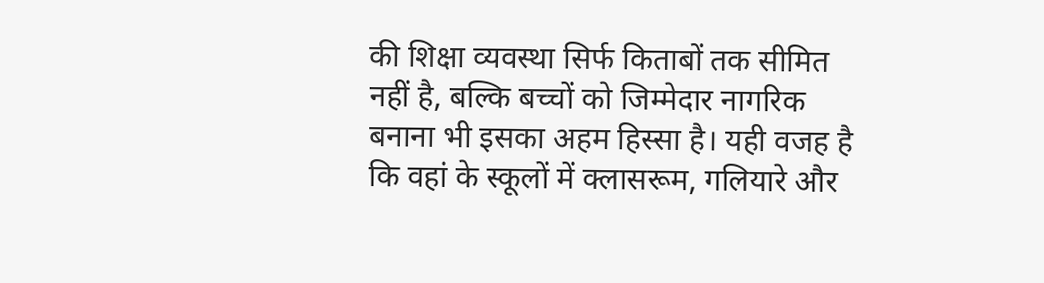की शिक्षा व्यवस्था सिर्फ किताबों तक सीमित नहीं है, बल्कि बच्चों को जिम्मेदार नागरिक बनाना भी इसका अहम हिस्सा है। यही वजह है कि वहां के स्कूलों में क्लासरूम, गलियारे और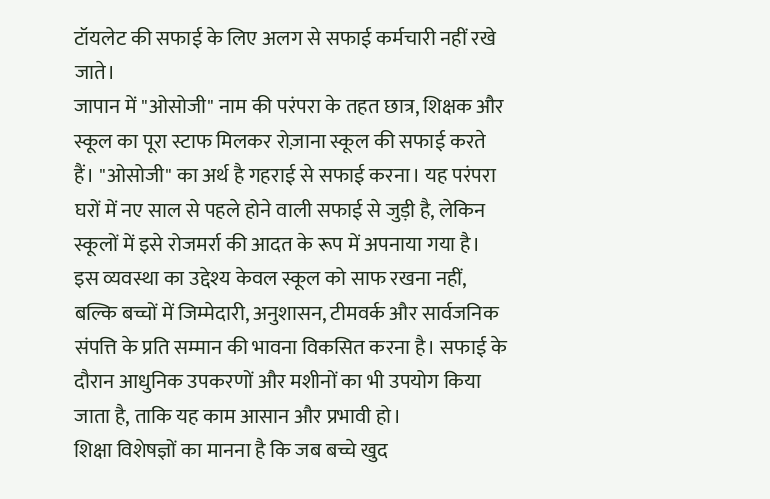टॉयलेट की सफाई के लिए अलग से सफाई कर्मचारी नहीं रखे जाते।
जापान में "ओसोजी" नाम की परंपरा के तहत छात्र, शिक्षक और स्कूल का पूरा स्टाफ मिलकर रोज़ाना स्कूल की सफाई करते हैं। "ओसोजी" का अर्थ है गहराई से सफाई करना। यह परंपरा घरों में नए साल से पहले होने वाली सफाई से जुड़ी है, लेकिन स्कूलों में इसे रोजमर्रा की आदत के रूप में अपनाया गया है।
इस व्यवस्था का उद्देश्य केवल स्कूल को साफ रखना नहीं, बल्कि बच्चों में जिम्मेदारी, अनुशासन, टीमवर्क और सार्वजनिक संपत्ति के प्रति सम्मान की भावना विकसित करना है। सफाई के दौरान आधुनिक उपकरणों और मशीनों का भी उपयोग किया जाता है, ताकि यह काम आसान और प्रभावी हो।
शिक्षा विशेषज्ञों का मानना है कि जब बच्चे खुद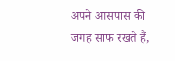अपने आसपास की जगह साफ रखते हैं,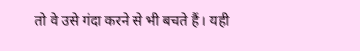तो वे उसे गंदा करने से भी बचते हैं। यही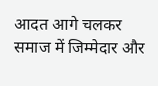आदत आगे चलकर समाज में जिम्मेदार और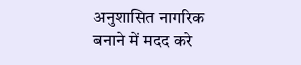अनुशासित नागरिक बनाने में मदद करे